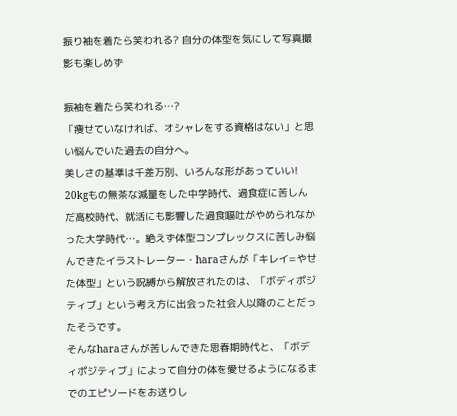振り袖を着たら笑われる? 自分の体型を気にして写真撮影も楽しめず

振袖を着たら笑われる…?
「痩せていなければ、オシャレをする資格はない」と思い悩んでいた過去の自分へ。
美しさの基準は千差万別、いろんな形があっていい!
20kgもの無茶な減量をした中学時代、過食症に苦しんだ高校時代、就活にも影響した過食嘔吐がやめられなかった大学時代…。絶えず体型コンプレックスに苦しみ悩んできたイラストレーター・haraさんが「キレイ=やせた体型」という呪縛から解放されたのは、「ボディポジティブ」という考え方に出会った社会人以降のことだったそうです。
そんなharaさんが苦しんできた思春期時代と、「ボディポジティブ」によって自分の体を愛せるようになるまでのエピソードをお送りし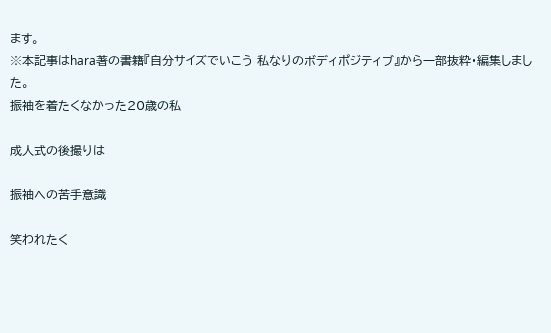ます。
※本記事はhara著の書籍『自分サイズでいこう 私なりのボディポジティブ』から一部抜粋・編集しました。
振袖を着たくなかった20歳の私

成人式の後撮りは

振袖への苦手意識

笑われたく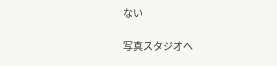ない

写真スタジオへ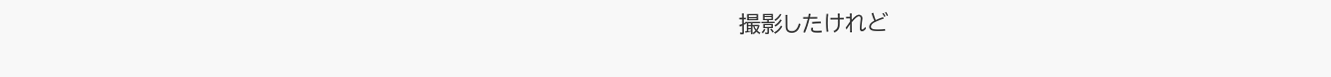撮影したけれど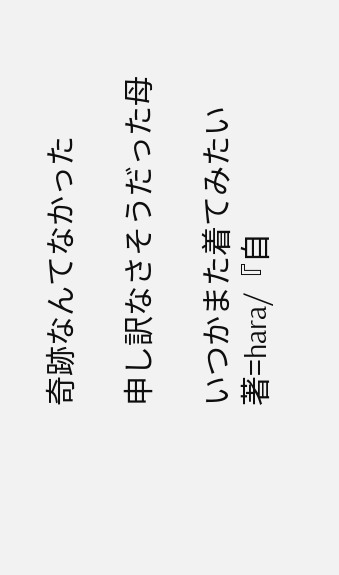奇跡なんてなかった

申し訳なさそうだった母

いつかまた着てみたい
著=hara/『自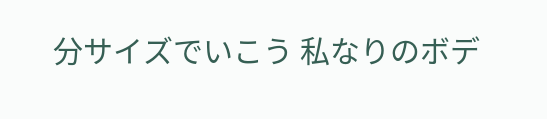分サイズでいこう 私なりのボデ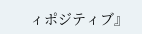ィポジティブ』